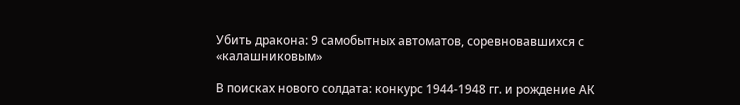Убить дракона: 9 самобытных автоматов, соревновавшихся с «калашниковым»

В поисках нового солдата: конкурс 1944-1948 гг. и рождение АК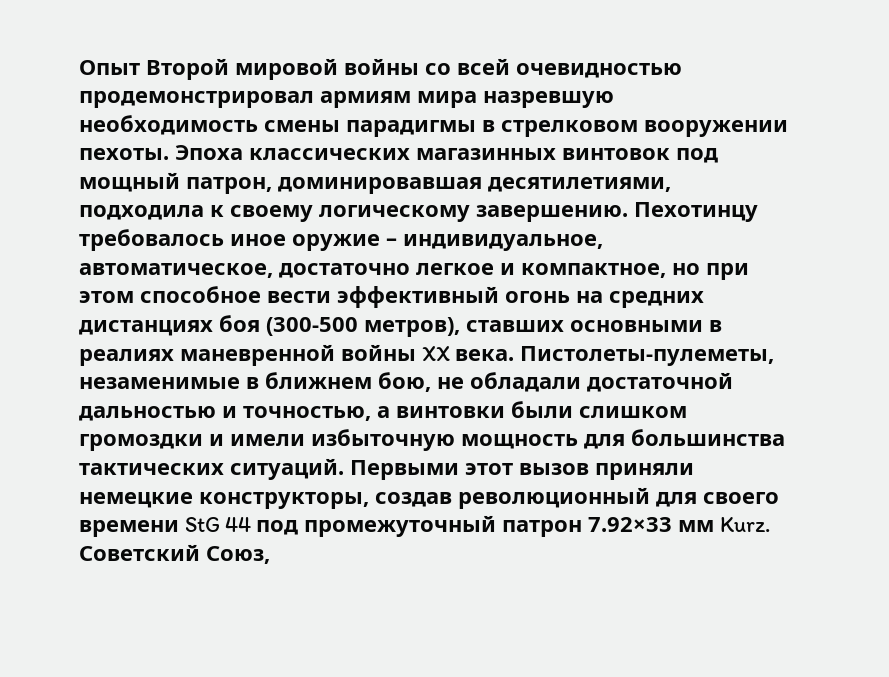Опыт Второй мировой войны со всей очевидностью продемонстрировал армиям мира назревшую необходимость смены парадигмы в стрелковом вооружении пехоты. Эпоха классических магазинных винтовок под мощный патрон, доминировавшая десятилетиями, подходила к своему логическому завершению. Пехотинцу требовалось иное оружие – индивидуальное, автоматическое, достаточно легкое и компактное, но при этом способное вести эффективный огонь на средних дистанциях боя (300-500 метров), ставших основными в реалиях маневренной войны XX века. Пистолеты-пулеметы, незаменимые в ближнем бою, не обладали достаточной дальностью и точностью, а винтовки были слишком громоздки и имели избыточную мощность для большинства тактических ситуаций. Первыми этот вызов приняли немецкие конструкторы, создав революционный для своего времени StG 44 под промежуточный патрон 7.92×33 мм Kurz. Советский Союз,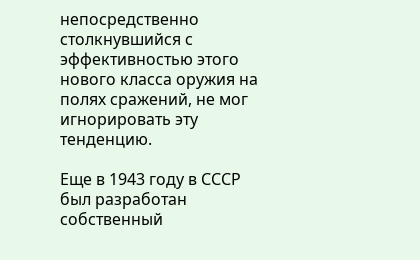непосредственно столкнувшийся с эффективностью этого нового класса оружия на полях сражений, не мог игнорировать эту тенденцию.

Еще в 1943 году в СССР был разработан собственный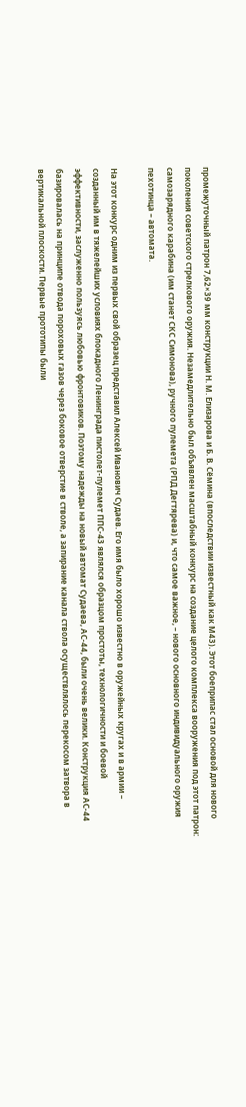промежуточный патрон 7,62×39 мм конструкции Н. М. Елизарова и Б. В. Сёмина (впоследствии известный как М43). Этот боеприпас стал основой для нового поколения советского стрелкового оружия. Незамедлительно был объявлен масштабный конкурс на создание целого комплекса вооружения под этот патрон: самозарядного карабина (им станет СКС Симонова), ручного пулемета (РПД Дегтярева) и, что самое важное, – нового основного индивидуального оружия пехотинца – автомата.

На этот конкурс одним из первых свой образец представил Алексей Иванович Судаев. Его имя было хорошо известно в оружейных кругах и в армии – созданный им в тяжелейших условиях блокадного Ленинграда пистолет-пулемет ППС-43 являлся образцом простоты, технологичности и боевой эффективности, заслуженно пользуясь любовью фронтовиков. Поэтому надежды на новый автомат Судаева, АС-44, были очень велики. Конструкция АС-44 базировалась на принципе отвода пороховых газов через боковое отверстие в стволе, а запирание канала ствола осуществлялось перекосом затвора в вертикальной плоскости. Первые прототипы были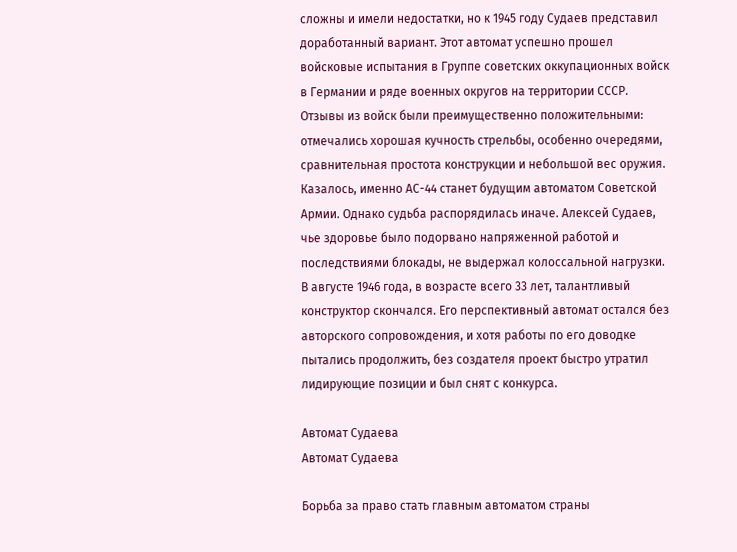сложны и имели недостатки, но к 1945 году Судаев представил доработанный вариант. Этот автомат успешно прошел войсковые испытания в Группе советских оккупационных войск в Германии и ряде военных округов на территории СССР. Отзывы из войск были преимущественно положительными: отмечались хорошая кучность стрельбы, особенно очередями, сравнительная простота конструкции и небольшой вес оружия. Казалось, именно АС-44 станет будущим автоматом Советской Армии. Однако судьба распорядилась иначе. Алексей Судаев, чье здоровье было подорвано напряженной работой и последствиями блокады, не выдержал колоссальной нагрузки. В августе 1946 года, в возрасте всего 33 лет, талантливый конструктор скончался. Его перспективный автомат остался без авторского сопровождения, и хотя работы по его доводке пытались продолжить, без создателя проект быстро утратил лидирующие позиции и был снят с конкурса.

Автомат Судаева
Автомат Судаева

Борьба за право стать главным автоматом страны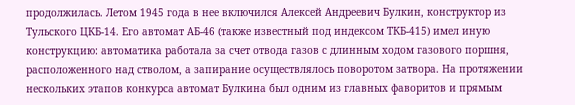продолжилась. Летом 1945 года в нее включился Алексей Андреевич Булкин, конструктор из Тульского ЦКБ-14. Его автомат АБ-46 (также известный под индексом ТКБ-415) имел иную конструкцию: автоматика работала за счет отвода газов с длинным ходом газового поршня, расположенного над стволом, а запирание осуществлялось поворотом затвора. На протяжении нескольких этапов конкурса автомат Булкина был одним из главных фаворитов и прямым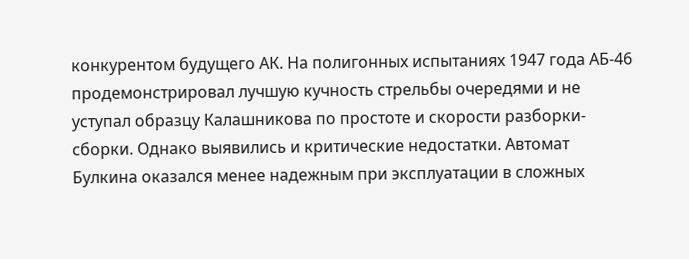конкурентом будущего АК. На полигонных испытаниях 1947 года АБ-46 продемонстрировал лучшую кучность стрельбы очередями и не уступал образцу Калашникова по простоте и скорости разборки-сборки. Однако выявились и критические недостатки. Автомат Булкина оказался менее надежным при эксплуатации в сложных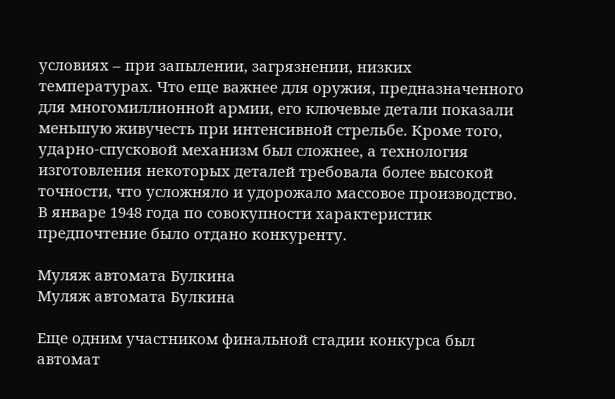условиях – при запылении, загрязнении, низких температурах. Что еще важнее для оружия, предназначенного для многомиллионной армии, его ключевые детали показали меньшую живучесть при интенсивной стрельбе. Кроме того, ударно-спусковой механизм был сложнее, а технология изготовления некоторых деталей требовала более высокой точности, что усложняло и удорожало массовое производство. В январе 1948 года по совокупности характеристик предпочтение было отдано конкуренту.

Муляж автомата Булкина
Муляж автомата Булкина

Еще одним участником финальной стадии конкурса был автомат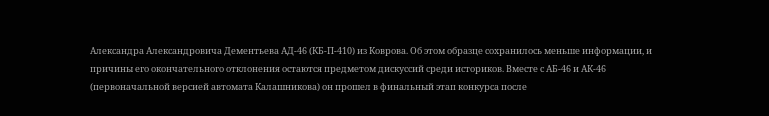Александра Александровича Дементьева АД-46 (КБ-П-410) из Коврова. Об этом образце сохранилось меньше информации, и причины его окончательного отклонения остаются предметом дискуссий среди историков. Вместе с АБ-46 и АК-46 (первоначальной версией автомата Калашникова) он прошел в финальный этап конкурса после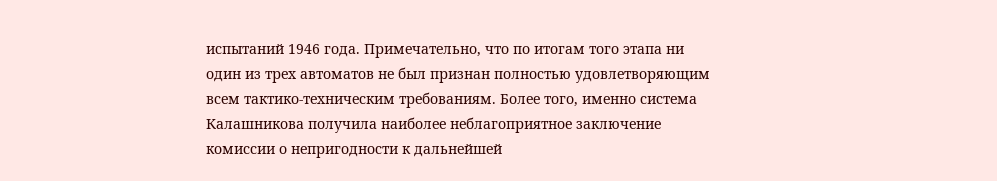испытаний 1946 года. Примечательно, что по итогам того этапа ни один из трех автоматов не был признан полностью удовлетворяющим всем тактико-техническим требованиям. Более того, именно система Калашникова получила наиболее неблагоприятное заключение комиссии о непригодности к дальнейшей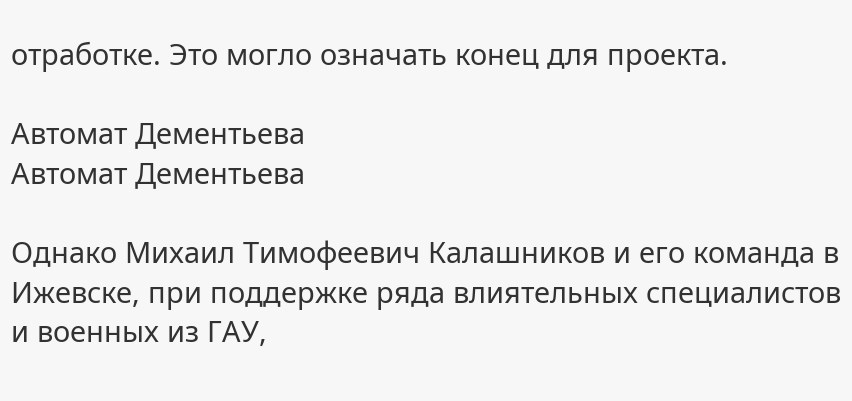отработке. Это могло означать конец для проекта.

Автомат Дементьева
Автомат Дементьева

Однако Михаил Тимофеевич Калашников и его команда в Ижевске, при поддержке ряда влиятельных специалистов и военных из ГАУ,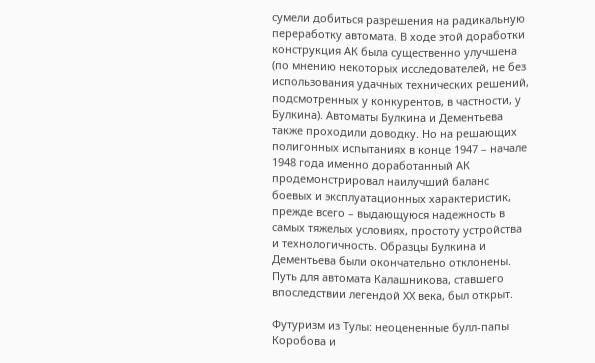сумели добиться разрешения на радикальную переработку автомата. В ходе этой доработки конструкция АК была существенно улучшена (по мнению некоторых исследователей, не без использования удачных технических решений, подсмотренных у конкурентов, в частности, у Булкина). Автоматы Булкина и Дементьева также проходили доводку. Но на решающих полигонных испытаниях в конце 1947 – начале 1948 года именно доработанный АК продемонстрировал наилучший баланс боевых и эксплуатационных характеристик, прежде всего – выдающуюся надежность в самых тяжелых условиях, простоту устройства и технологичность. Образцы Булкина и Дементьева были окончательно отклонены. Путь для автомата Калашникова, ставшего впоследствии легендой XX века, был открыт.

Футуризм из Тулы: неоцененные булл-папы Коробова и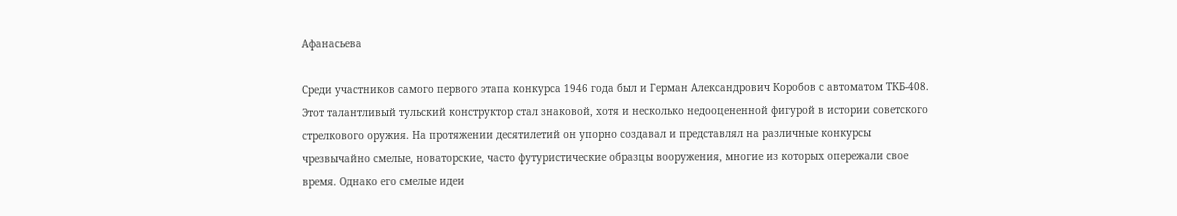Афанасьева

Среди участников самого первого этапа конкурса 1946 года был и Герман Александрович Коробов с автоматом ТКБ-408. Этот талантливый тульский конструктор стал знаковой, хотя и несколько недооцененной фигурой в истории советского стрелкового оружия. На протяжении десятилетий он упорно создавал и представлял на различные конкурсы чрезвычайно смелые, новаторские, часто футуристические образцы вооружения, многие из которых опережали свое время. Однако его смелые идеи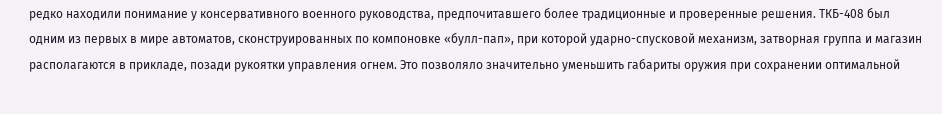редко находили понимание у консервативного военного руководства, предпочитавшего более традиционные и проверенные решения. ТКБ-408 был одним из первых в мире автоматов, сконструированных по компоновке «булл-пап», при которой ударно-спусковой механизм, затворная группа и магазин располагаются в прикладе, позади рукоятки управления огнем. Это позволяло значительно уменьшить габариты оружия при сохранении оптимальной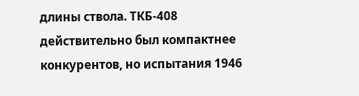длины ствола. ТКБ-408 действительно был компактнее конкурентов, но испытания 1946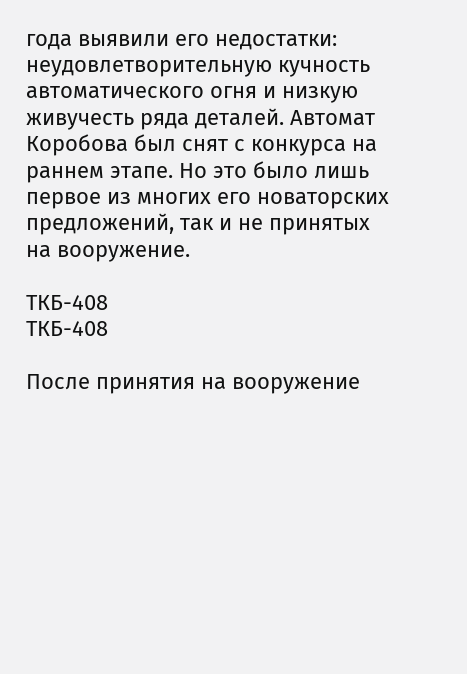года выявили его недостатки: неудовлетворительную кучность автоматического огня и низкую живучесть ряда деталей. Автомат Коробова был снят с конкурса на раннем этапе. Но это было лишь первое из многих его новаторских предложений, так и не принятых на вооружение.

ТКБ-408
ТКБ-408

После принятия на вооружение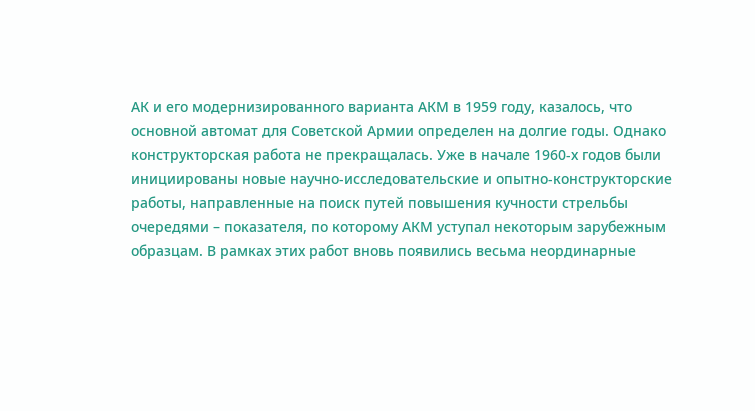АК и его модернизированного варианта АКМ в 1959 году, казалось, что основной автомат для Советской Армии определен на долгие годы. Однако конструкторская работа не прекращалась. Уже в начале 1960-х годов были инициированы новые научно-исследовательские и опытно-конструкторские работы, направленные на поиск путей повышения кучности стрельбы очередями – показателя, по которому АКМ уступал некоторым зарубежным образцам. В рамках этих работ вновь появились весьма неординарные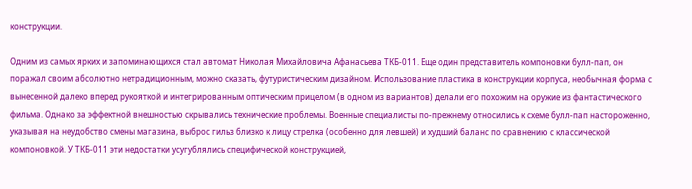конструкции.

Одним из самых ярких и запоминающихся стал автомат Николая Михайловича Афанасьева ТКБ-011. Еще один представитель компоновки булл-пап, он поражал своим абсолютно нетрадиционным, можно сказать, футуристическим дизайном. Использование пластика в конструкции корпуса, необычная форма с вынесенной далеко вперед рукояткой и интегрированным оптическим прицелом (в одном из вариантов) делали его похожим на оружие из фантастического фильма. Однако за эффектной внешностью скрывались технические проблемы. Военные специалисты по-прежнему относились к схеме булл-пап настороженно, указывая на неудобство смены магазина, выброс гильз близко к лицу стрелка (особенно для левшей) и худший баланс по сравнению с классической компоновкой. У ТКБ-011 эти недостатки усугублялись специфической конструкцией,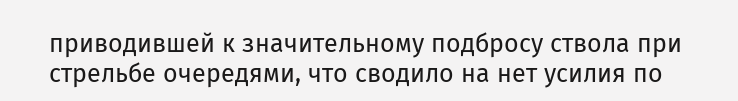приводившей к значительному подбросу ствола при стрельбе очередями, что сводило на нет усилия по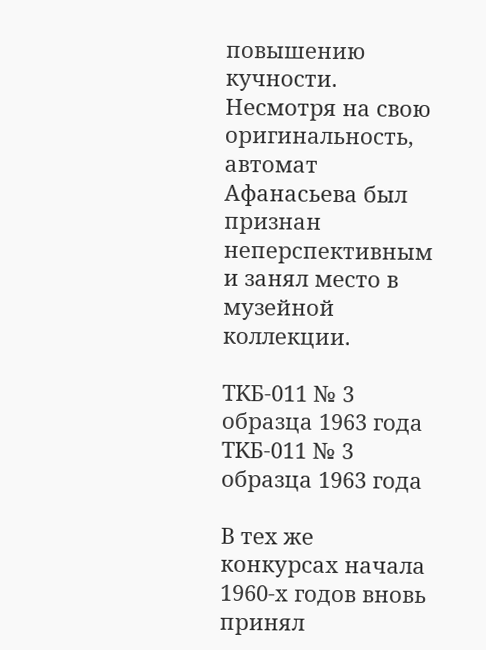повышению кучности. Несмотря на свою оригинальность, автомат Афанасьева был признан неперспективным и занял место в музейной коллекции.

TKБ-011 № 3 образца 1963 года
TKБ-011 № 3 образца 1963 года

В тех же конкурсах начала 1960-х годов вновь принял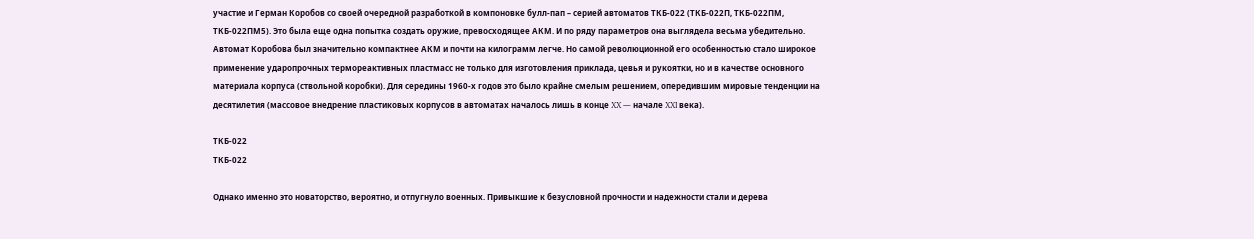участие и Герман Коробов со своей очередной разработкой в компоновке булл-пап – серией автоматов ТКБ-022 (ТКБ-022П, ТКБ-022ПМ, ТКБ-022ПМ5). Это была еще одна попытка создать оружие, превосходящее АКМ. И по ряду параметров она выглядела весьма убедительно. Автомат Коробова был значительно компактнее АКМ и почти на килограмм легче. Но самой революционной его особенностью стало широкое применение ударопрочных термореактивных пластмасс не только для изготовления приклада, цевья и рукоятки, но и в качестве основного материала корпуса (ствольной коробки). Для середины 1960-х годов это было крайне смелым решением, опередившим мировые тенденции на десятилетия (массовое внедрение пластиковых корпусов в автоматах началось лишь в конце XX — начале XXI века).

ТКБ-022
ТКБ-022

Однако именно это новаторство, вероятно, и отпугнуло военных. Привыкшие к безусловной прочности и надежности стали и дерева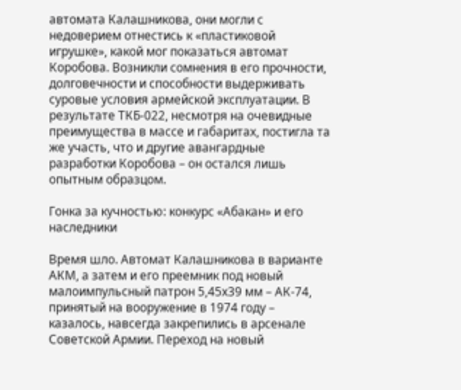автомата Калашникова, они могли с недоверием отнестись к «пластиковой игрушке», какой мог показаться автомат Коробова. Возникли сомнения в его прочности, долговечности и способности выдерживать суровые условия армейской эксплуатации. В результате ТКБ-022, несмотря на очевидные преимущества в массе и габаритах, постигла та же участь, что и другие авангардные разработки Коробова – он остался лишь опытным образцом.

Гонка за кучностью: конкурс «Абакан» и его наследники

Время шло. Автомат Калашникова в варианте АКМ, а затем и его преемник под новый малоимпульсный патрон 5,45х39 мм – АК-74, принятый на вооружение в 1974 году – казалось, навсегда закрепились в арсенале Советской Армии. Переход на новый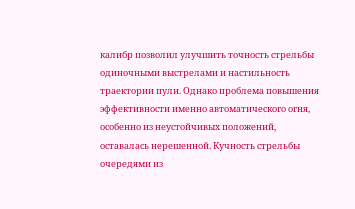калибр позволил улучшить точность стрельбы одиночными выстрелами и настильность траектории пули. Однако проблема повышения эффективности именно автоматического огня, особенно из неустойчивых положений, оставалась нерешенной. Кучность стрельбы очередями из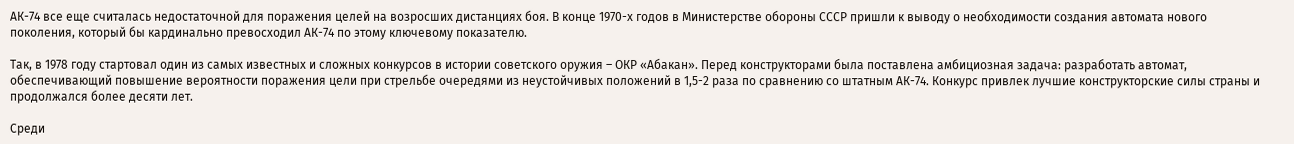АК-74 все еще считалась недостаточной для поражения целей на возросших дистанциях боя. В конце 1970-х годов в Министерстве обороны СССР пришли к выводу о необходимости создания автомата нового поколения, который бы кардинально превосходил АК-74 по этому ключевому показателю.

Так, в 1978 году стартовал один из самых известных и сложных конкурсов в истории советского оружия – ОКР «Абакан». Перед конструкторами была поставлена амбициозная задача: разработать автомат, обеспечивающий повышение вероятности поражения цели при стрельбе очередями из неустойчивых положений в 1,5-2 раза по сравнению со штатным АК-74. Конкурс привлек лучшие конструкторские силы страны и продолжался более десяти лет.

Среди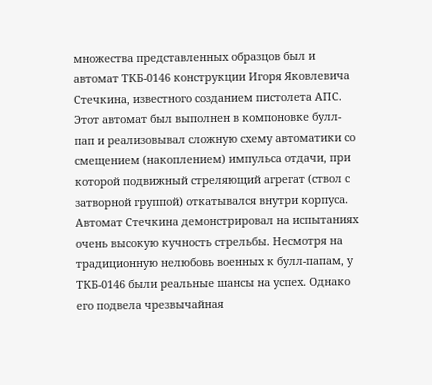множества представленных образцов был и автомат ТКБ-0146 конструкции Игоря Яковлевича Стечкина, известного созданием пистолета АПС. Этот автомат был выполнен в компоновке булл-пап и реализовывал сложную схему автоматики со смещением (накоплением) импульса отдачи, при которой подвижный стреляющий агрегат (ствол с затворной группой) откатывался внутри корпуса. Автомат Стечкина демонстрировал на испытаниях очень высокую кучность стрельбы. Несмотря на традиционную нелюбовь военных к булл-папам, у ТКБ-0146 были реальные шансы на успех. Однако его подвела чрезвычайная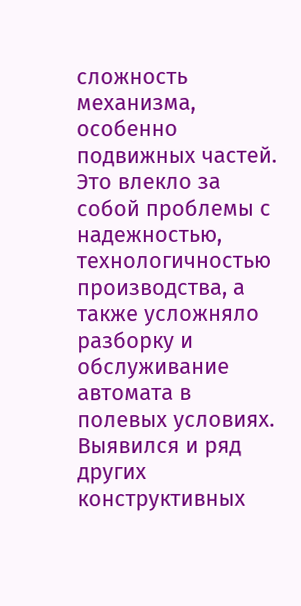сложность механизма, особенно подвижных частей. Это влекло за собой проблемы с надежностью, технологичностью производства, а также усложняло разборку и обслуживание автомата в полевых условиях. Выявился и ряд других конструктивных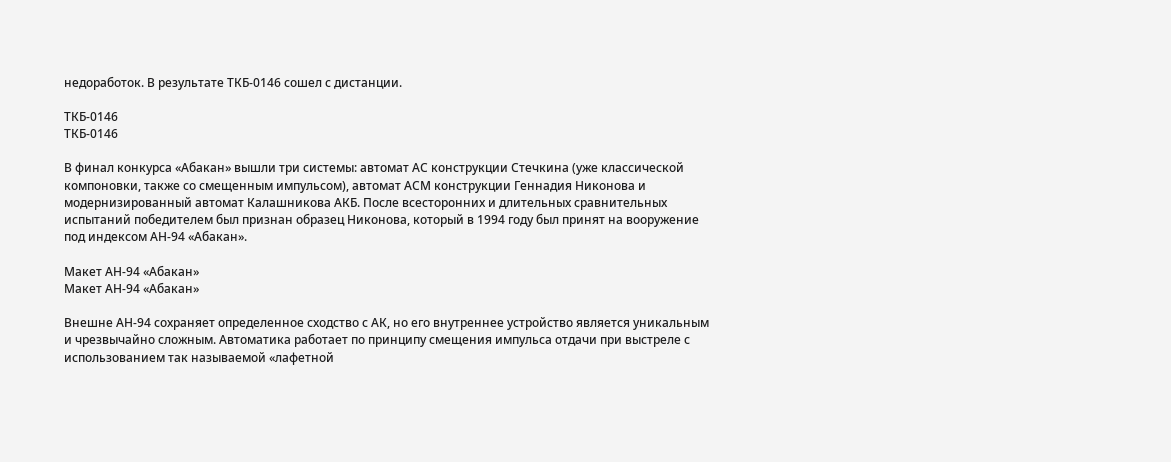недоработок. В результате ТКБ-0146 сошел с дистанции.

ТКБ-0146
ТКБ-0146

В финал конкурса «Абакан» вышли три системы: автомат АС конструкции Стечкина (уже классической компоновки, также со смещенным импульсом), автомат АСМ конструкции Геннадия Никонова и модернизированный автомат Калашникова АКБ. После всесторонних и длительных сравнительных испытаний победителем был признан образец Никонова, который в 1994 году был принят на вооружение под индексом АН-94 «Абакан».

Макет АН-94 «Абакан»
Макет АН-94 «Абакан»

Внешне АН-94 сохраняет определенное сходство с АК, но его внутреннее устройство является уникальным и чрезвычайно сложным. Автоматика работает по принципу смещения импульса отдачи при выстреле с использованием так называемой «лафетной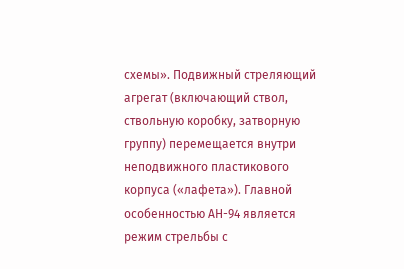схемы». Подвижный стреляющий агрегат (включающий ствол, ствольную коробку, затворную группу) перемещается внутри неподвижного пластикового корпуса («лафета»). Главной особенностью АН-94 является режим стрельбы с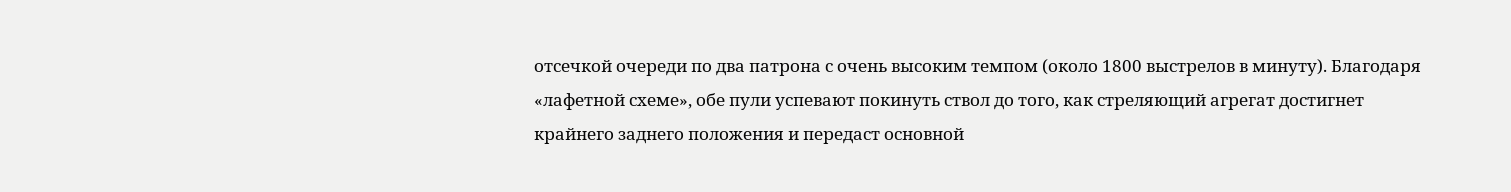отсечкой очереди по два патрона с очень высоким темпом (около 1800 выстрелов в минуту). Благодаря «лафетной схеме», обе пули успевают покинуть ствол до того, как стреляющий агрегат достигнет крайнего заднего положения и передаст основной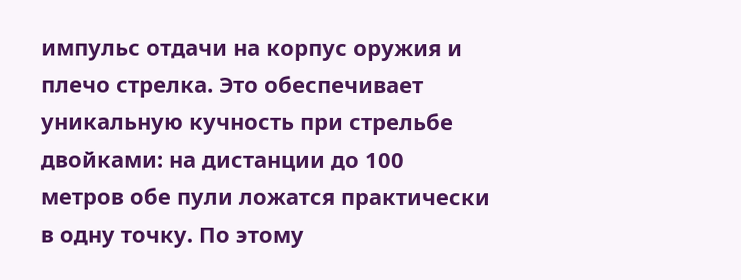импульс отдачи на корпус оружия и плечо стрелка. Это обеспечивает уникальную кучность при стрельбе двойками: на дистанции до 100 метров обе пули ложатся практически в одну точку. По этому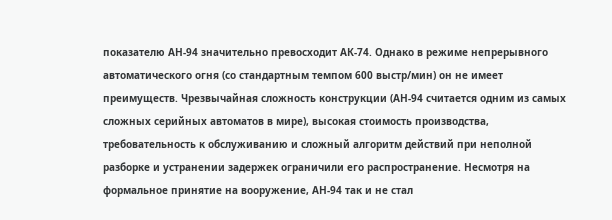показателю АН-94 значительно превосходит АК-74. Однако в режиме непрерывного автоматического огня (со стандартным темпом 600 выстр/мин) он не имеет преимуществ. Чрезвычайная сложность конструкции (АН-94 считается одним из самых сложных серийных автоматов в мире), высокая стоимость производства, требовательность к обслуживанию и сложный алгоритм действий при неполной разборке и устранении задержек ограничили его распространение. Несмотря на формальное принятие на вооружение, АН-94 так и не стал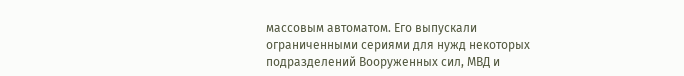массовым автоматом. Его выпускали ограниченными сериями для нужд некоторых подразделений Вооруженных сил, МВД и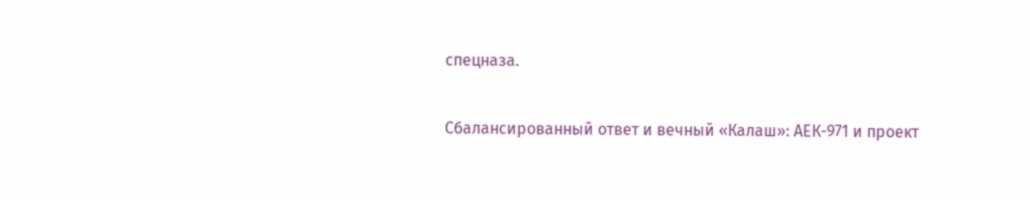спецназа.

Сбалансированный ответ и вечный «Калаш»: АЕК-971 и проект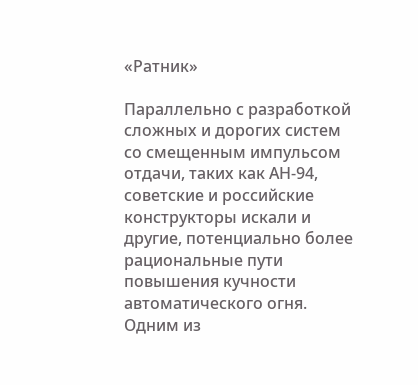«Ратник»

Параллельно с разработкой сложных и дорогих систем со смещенным импульсом отдачи, таких как АН-94, советские и российские конструкторы искали и другие, потенциально более рациональные пути повышения кучности автоматического огня. Одним из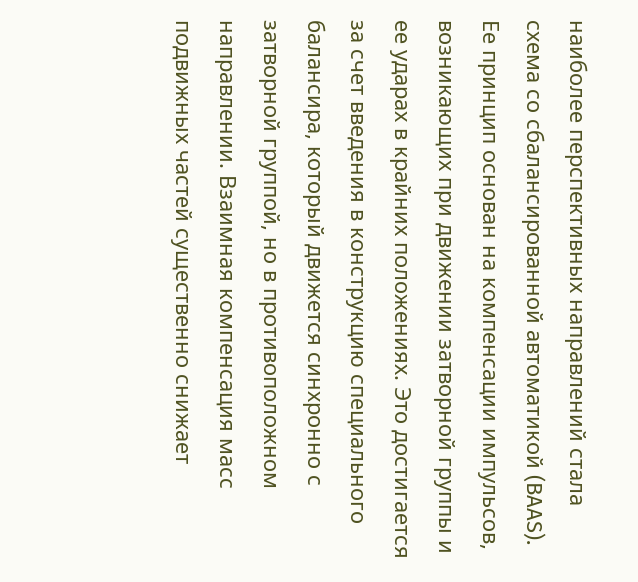наиболее перспективных направлений стала схема со сбалансированной автоматикой (BAAS). Ее принцип основан на компенсации импульсов, возникающих при движении затворной группы и ее ударах в крайних положениях. Это достигается за счет введения в конструкцию специального балансира, который движется синхронно с затворной группой, но в противоположном направлении. Взаимная компенсация масс подвижных частей существенно снижает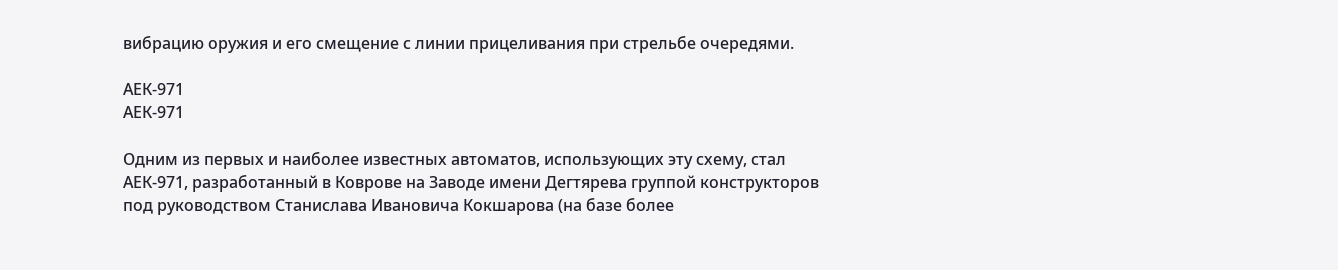вибрацию оружия и его смещение с линии прицеливания при стрельбе очередями.

АЕК-971
АЕК-971

Одним из первых и наиболее известных автоматов, использующих эту схему, стал АЕК-971, разработанный в Коврове на Заводе имени Дегтярева группой конструкторов под руководством Станислава Ивановича Кокшарова (на базе более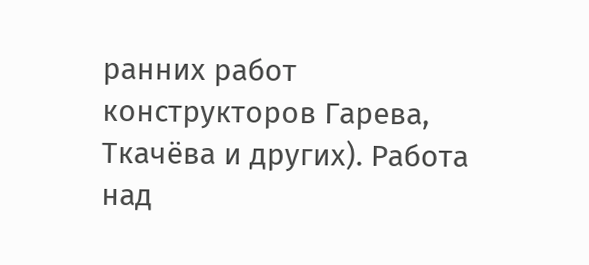ранних работ конструкторов Гарева, Ткачёва и других). Работа над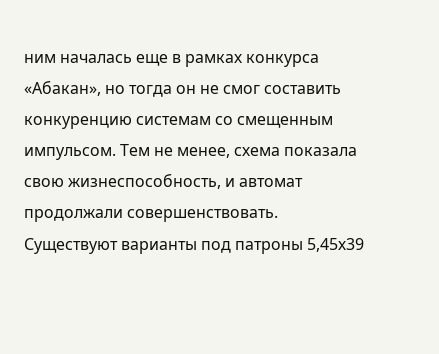ним началась еще в рамках конкурса «Абакан», но тогда он не смог составить конкуренцию системам со смещенным импульсом. Тем не менее, схема показала свою жизнеспособность, и автомат продолжали совершенствовать. Существуют варианты под патроны 5,45х39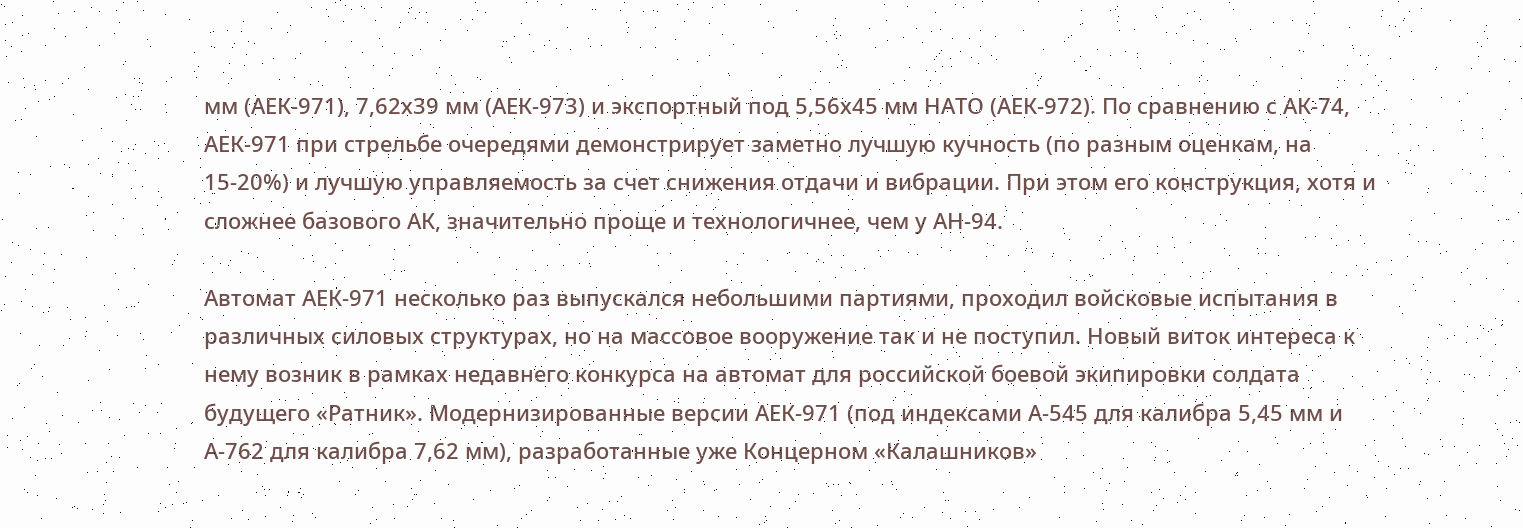мм (АЕК-971), 7,62х39 мм (АЕК-973) и экспортный под 5,56х45 мм НАТО (АЕК-972). По сравнению с АК-74, АЕК-971 при стрельбе очередями демонстрирует заметно лучшую кучность (по разным оценкам, на 15-20%) и лучшую управляемость за счет снижения отдачи и вибрации. При этом его конструкция, хотя и сложнее базового АК, значительно проще и технологичнее, чем у АН-94.

Автомат АЕК-971 несколько раз выпускался небольшими партиями, проходил войсковые испытания в различных силовых структурах, но на массовое вооружение так и не поступил. Новый виток интереса к нему возник в рамках недавнего конкурса на автомат для российской боевой экипировки солдата будущего «Ратник». Модернизированные версии АЕК-971 (под индексами А-545 для калибра 5,45 мм и А-762 для калибра 7,62 мм), разработанные уже Концерном «Калашников»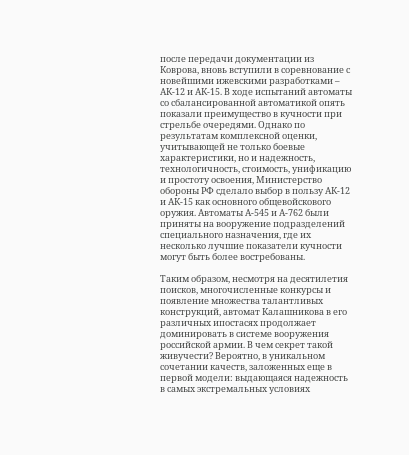после передачи документации из Коврова, вновь вступили в соревнование с новейшими ижевскими разработками – АК-12 и АК-15. В ходе испытаний автоматы со сбалансированной автоматикой опять показали преимущество в кучности при стрельбе очередями. Однако по результатам комплексной оценки, учитывающей не только боевые характеристики, но и надежность, технологичность, стоимость, унификацию и простоту освоения, Министерство обороны РФ сделало выбор в пользу АК-12 и АК-15 как основного общевойскового оружия. Автоматы А-545 и А-762 были приняты на вооружение подразделений специального назначения, где их несколько лучшие показатели кучности могут быть более востребованы.

Таким образом, несмотря на десятилетия поисков, многочисленные конкурсы и появление множества талантливых конструкций, автомат Калашникова в его различных ипостасях продолжает доминировать в системе вооружения российской армии. В чем секрет такой живучести? Вероятно, в уникальном сочетании качеств, заложенных еще в первой модели: выдающаяся надежность в самых экстремальных условиях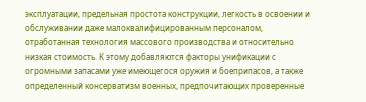эксплуатации, предельная простота конструкции, легкость в освоении и обслуживании даже малоквалифицированным персоналом, отработанная технология массового производства и относительно низкая стоимость. К этому добавляются факторы унификации с огромными запасами уже имеющегося оружия и боеприпасов, а также определенный консерватизм военных, предпочитающих проверенные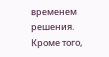временем решения. Кроме того,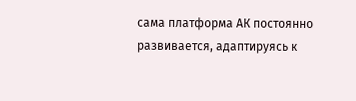сама платформа АК постоянно развивается, адаптируясь к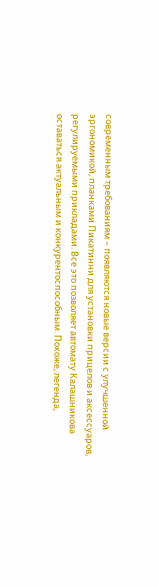современным требованиям – появляются новые версии с улучшенной эргономикой, планками Пикатинни для установки прицелов и аксессуаров, регулируемыми прикладами. Все это позволяет автомату Калашникова оставаться актуальным и конкурентоспособным. Похоже, легенда,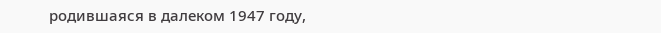родившаяся в далеком 1947 году,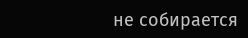не собирается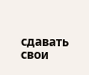сдавать свои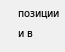позиции и в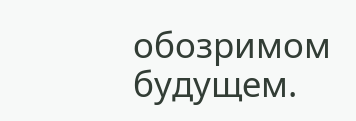обозримом будущем.